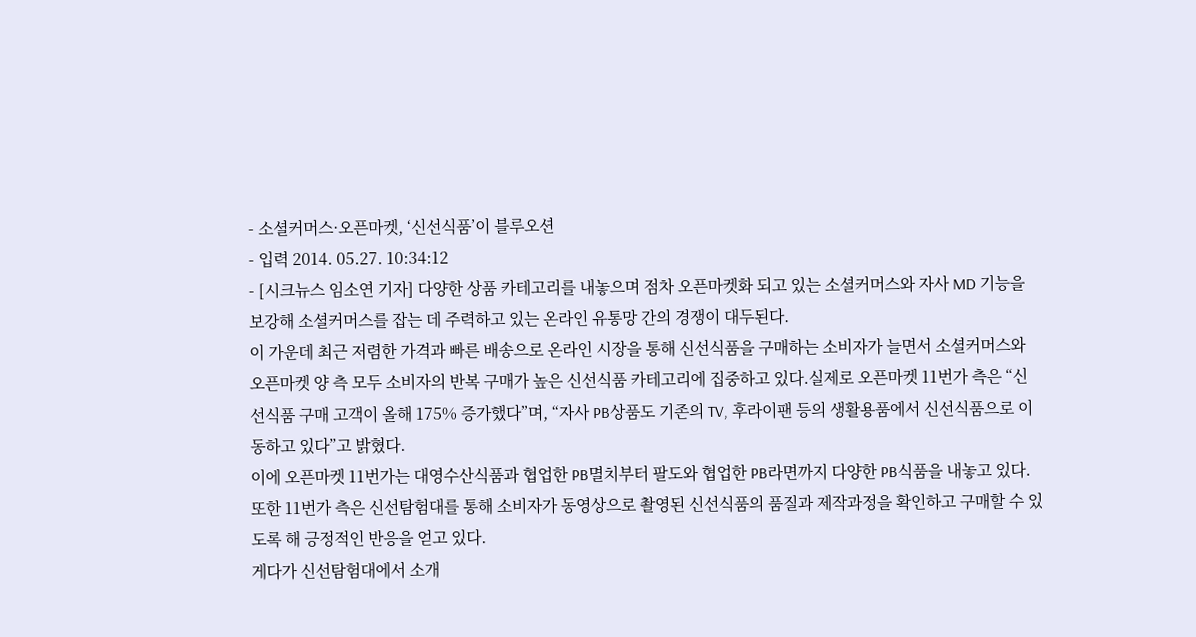- 소셜커머스·오픈마켓, ‘신선식품’이 블루오션
- 입력 2014. 05.27. 10:34:12
- [시크뉴스 임소연 기자] 다양한 상품 카테고리를 내놓으며 점차 오픈마켓화 되고 있는 소셜커머스와 자사 MD 기능을 보강해 소셜커머스를 잡는 데 주력하고 있는 온라인 유통망 간의 경쟁이 대두된다.
이 가운데 최근 저렴한 가격과 빠른 배송으로 온라인 시장을 통해 신선식품을 구매하는 소비자가 늘면서 소셜커머스와 오픈마켓 양 측 모두 소비자의 반복 구매가 높은 신선식품 카테고리에 집중하고 있다.실제로 오픈마켓 11번가 측은 “신선식품 구매 고객이 올해 175% 증가했다”며, “자사 PB상품도 기존의 TV, 후라이팬 등의 생활용품에서 신선식품으로 이동하고 있다”고 밝혔다.
이에 오픈마켓 11번가는 대영수산식품과 협업한 PB멸치부터 팔도와 협업한 PB라면까지 다양한 PB식품을 내놓고 있다.
또한 11번가 측은 신선탐험대를 통해 소비자가 동영상으로 촬영된 신선식품의 품질과 제작과정을 확인하고 구매할 수 있도록 해 긍정적인 반응을 얻고 있다.
게다가 신선탐험대에서 소개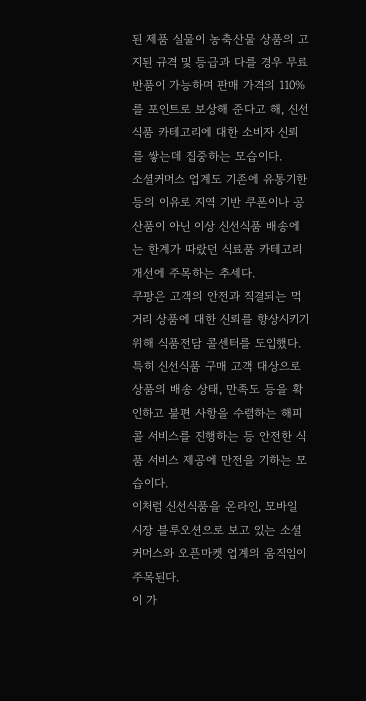된 제품 실물이 농축산물 상품의 고지된 규격 및 등급과 다를 경우 무료 반품이 가능하며 판매 가격의 110%를 포인트로 보상해 준다고 해, 신선식품 카테고리에 대한 소비자 신뢰를 쌓는데 집중하는 모습이다.
소셜커머스 업계도 기존에 유통기한 등의 이유로 지역 기반 쿠폰이나 공산품이 아닌 이상 신선식품 배송에는 한계가 따랐던 식료품 카테고리 개선에 주목하는 추세다.
쿠팡은 고객의 안전과 직결되는 먹거리 상품에 대한 신뢰를 향상시키기 위해 식품전담 콜센터를 도입했다.
특히 신선식품 구매 고객 대상으로 상품의 배송 상태, 만족도 등을 확인하고 불편 사항을 수렴하는 해피콜 서비스를 진행하는 등 안전한 식품 서비스 제공에 만전을 기하는 모습이다.
이처럼 신선식품을 온라인, 모바일 시장 블루오션으로 보고 있는 소셜커머스와 오픈마켓 업계의 움직임이 주목된다.
이 가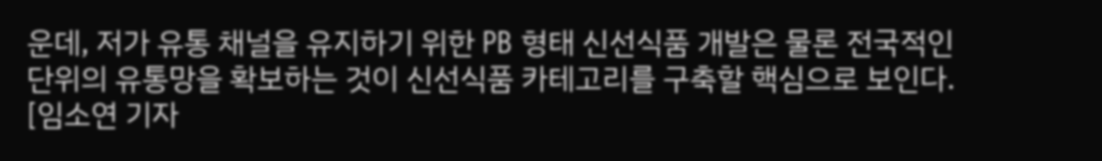운데, 저가 유통 채널을 유지하기 위한 PB 형태 신선식품 개발은 물론 전국적인 단위의 유통망을 확보하는 것이 신선식품 카테고리를 구축할 핵심으로 보인다.
[임소연 기자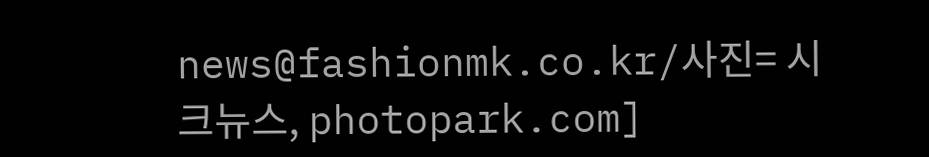news@fashionmk.co.kr/사진= 시크뉴스, photopark.com]